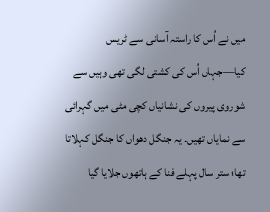میں نے اُس کا راستہ آسانی سے ٹریس کیا—جہاں اُس کی کشتی لگی تھی وہیں سے شوروی پیروں کی نشانیاں کچی مٹی میں گہرائی سے نمایاں تھیں۔ یہ جنگل دھواں کا جنگل کہلاتا تھا؛ ستر سال پہلے فنا کے ہاتھوں جلایا گیا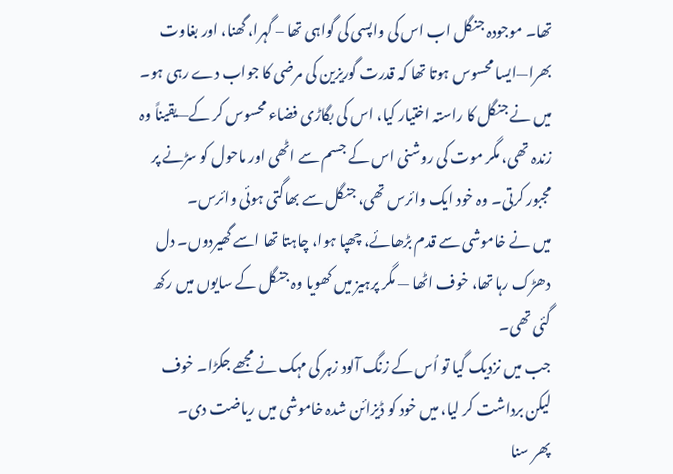تھا۔ موجودہ جنگل اب اس کی واپسی کی گواہی تھا – گہرا، گھنا، اور بغاوت بھرا—ایسا محسوس ہوتا تھا کہ قدرت گوریزین کی مرضی کا جواب دے رہی ہو۔
میں نے جنگل کا راستہ اختیار کیا، اس کی بگاڑی فضاء محسوس کر کے—یقیناً وہ زندہ تھی، مگر موت کی روشنی اس کے جسم سے اٹھی اور ماحول کو سڑنے پر مجبور کرتی۔ وہ خود ایک وائرس تھی، جنگل سے بھاگتی ہوئی وائرس۔
میں نے خاموشی سے قدم بڑھائے، چھپا ہوا، چاہتا تھا اسے گھیردوں۔ دل دھڑک رہا تھا، خوف اٹھا — مگر پرہیز میں کھویا وہ جنگل کے سایوں میں رکھ گئی تھی۔
جب میں نزدیک گیا تو اُس کے زنگ آلود زہر کی مہک نے مجھے جکڑا۔ خوف لیکن برداشت کر لیا، میں خود کو ڈیزائن شدہ خاموشی میں ریاضت دی۔
پھر سنا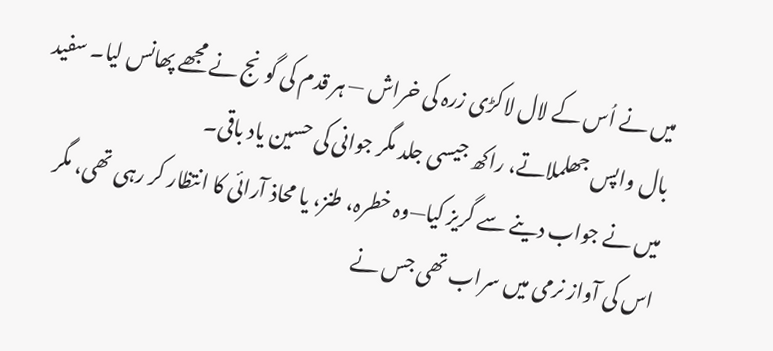میں نے اُس کے لال لاکڑی زرہ کی خراش — ہر قدم کی گونج نے مجھے پھانس لیا۔ سفید بال واپس جھلملاتے، راکھ جیسی جلد مگر جوانی کی حسین یاد باقی۔
میں نے جواب دینے سے گریز کیا—وہ خطرہ، طنز، یا محاذ آرائی کا انتظار کر رہی تھی، مگر اس کی آواز نرمی میں سراب تھی جس نے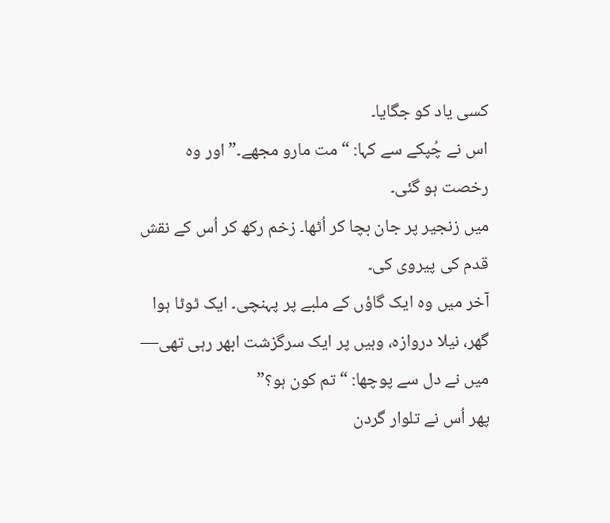کسی یاد کو جگایا۔
اس نے چُپکے سے کہا: “مت مارو مجھے۔” اور وہ رخصت ہو گئی۔
میں زنجیر پر جان بچا کر اُٹھا۔ زخم رکھ کر اُس کے نقش قدم کی پیروی کی۔
آخر میں وہ ایک گاؤں کے ملبے پر پہنچی۔ ایک ٹوٹا ہوا گھر، نیلا دروازہ، وہیں پر ایک سرگزشت ابھر رہی تھی—
میں نے دل سے پوچھا: “تم کون ہو؟”
پھر اُس نے تلوار گردن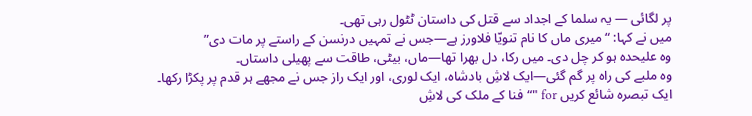پر لگائی — یہ سلما کے اجداد سے قتل کی داستان ٹٹول رہی تھی۔
میں نے کہا: “میری ماں کا نام تنویّا فلاورز ہے—جس نے تمہیں درنسن کے راستے پر مات دی”
وہ علیحدہ ہو کر چل دی۔ میں رکا، دل بھرا تھا—ماں، بیٹی، طاقت سے پھیلی داستاں۔
وہ ملبے کی راہ پر گم گئی—ایک لاشِ بادشاہ، ایک لوری، اور ایک راز جس نے مجھے ہر قدم پر پکڑا رکھا۔
ایک تبصرہ شائع کریں for "“فنا کے ملک کی لاشِ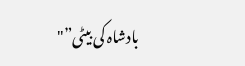بادشاہ کی بیٹی”"